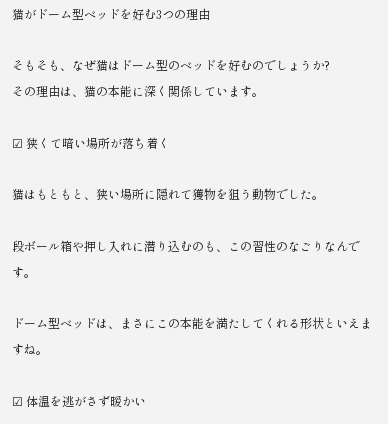猫がドーム型ベッドを好む3つの理由

そもそも、なぜ猫はドーム型のベッドを好むのでしょうか?
その理由は、猫の本能に深く関係しています。

☑ 狭くて暗い場所が落ち着く

猫はもともと、狭い場所に隠れて獲物を狙う動物でした。

段ボール箱や押し入れに潜り込むのも、この習性のなごりなんです。

ドーム型ベッドは、まさにこの本能を満たしてくれる形状といえますね。

☑ 体温を逃がさず暖かい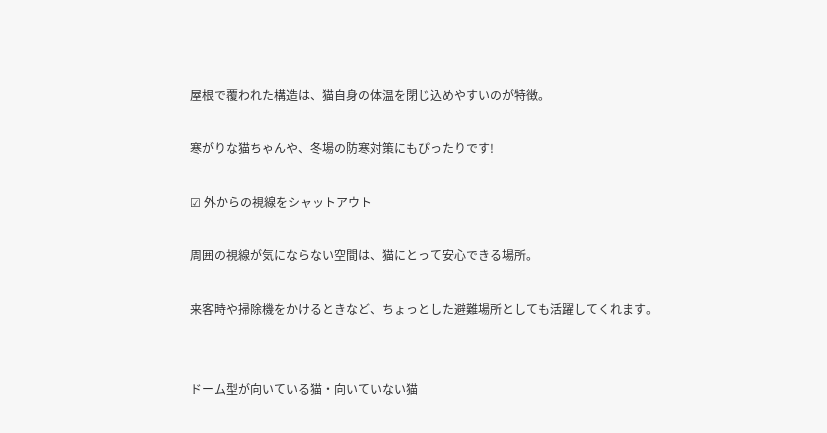屋根で覆われた構造は、猫自身の体温を閉じ込めやすいのが特徴。

寒がりな猫ちゃんや、冬場の防寒対策にもぴったりです!

☑ 外からの視線をシャットアウト

周囲の視線が気にならない空間は、猫にとって安心できる場所。

来客時や掃除機をかけるときなど、ちょっとした避難場所としても活躍してくれます。


ドーム型が向いている猫・向いていない猫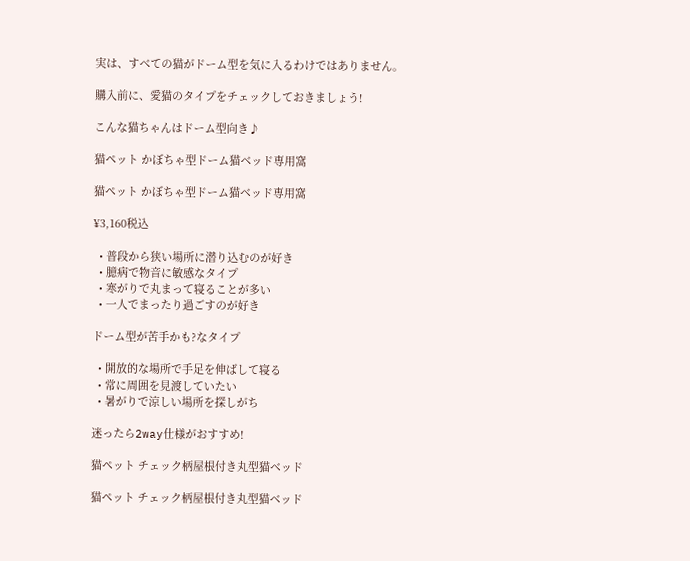実は、すべての猫がドーム型を気に入るわけではありません。

購入前に、愛猫のタイプをチェックしておきましょう!

こんな猫ちゃんはドーム型向き♪

猫ペット かぼちゃ型ドーム猫ベッド専用窩

猫ペット かぼちゃ型ドーム猫ベッド専用窩

¥3,160税込

  • 普段から狭い場所に潜り込むのが好き
  • 臆病で物音に敏感なタイプ
  • 寒がりで丸まって寝ることが多い
  • 一人でまったり過ごすのが好き

ドーム型が苦手かも?なタイプ

  • 開放的な場所で手足を伸ばして寝る
  • 常に周囲を見渡していたい
  • 暑がりで涼しい場所を探しがち

迷ったら2way仕様がおすすめ!

猫ペット チェック柄屋根付き丸型猫ベッド

猫ペット チェック柄屋根付き丸型猫ベッド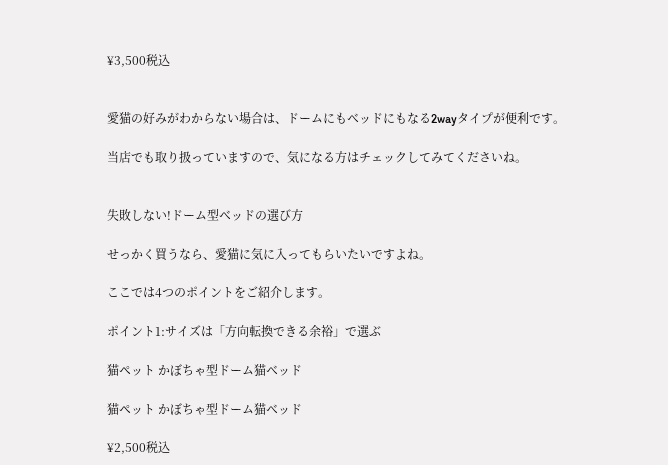¥3,500税込


愛猫の好みがわからない場合は、ドームにもベッドにもなる2wayタイプが便利です。

当店でも取り扱っていますので、気になる方はチェックしてみてくださいね。


失敗しない!ドーム型ベッドの選び方

せっかく買うなら、愛猫に気に入ってもらいたいですよね。

ここでは4つのポイントをご紹介します。

ポイント1:サイズは「方向転換できる余裕」で選ぶ

猫ペット かぼちゃ型ドーム猫ベッド

猫ペット かぼちゃ型ドーム猫ベッド

¥2,500税込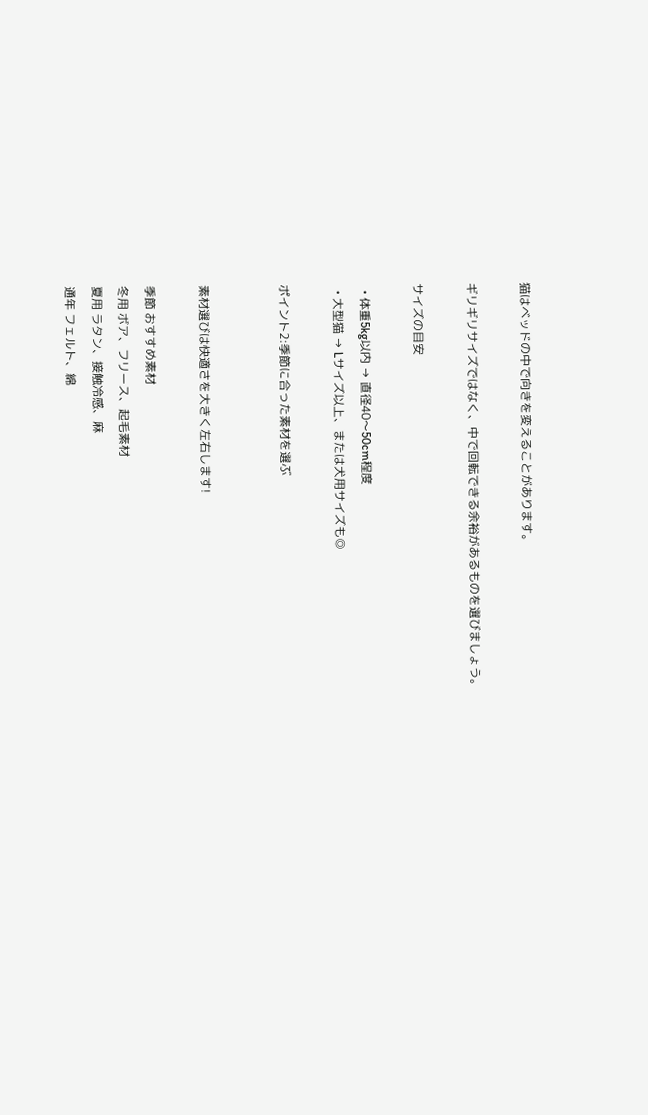猫はベッドの中で向きを変えることがあります。

ギリギリサイズではなく、中で回転できる余裕があるものを選びましょう。

サイズの目安

  • 体重5kg以内 → 直径40〜50cm程度
  • 大型猫 → Lサイズ以上、または犬用サイズも◎

ポイント2:季節に合った素材を選ぶ


素材選びは快適さを大きく左右します!

季節 おすすめ素材
冬用 ボア、フリース、起毛素材
夏用 ラタン、接触冷感、麻
通年 フェルト、綿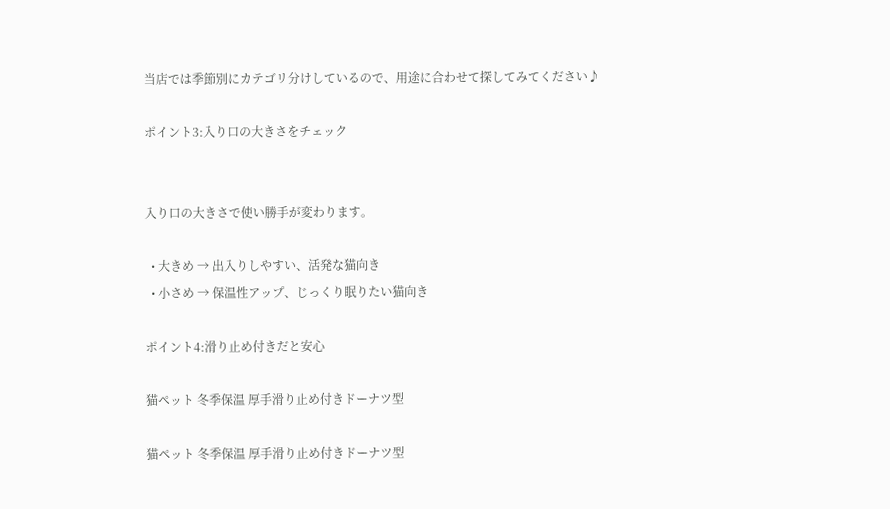当店では季節別にカテゴリ分けしているので、用途に合わせて探してみてください♪

ポイント3:入り口の大きさをチェック


入り口の大きさで使い勝手が変わります。

  • 大きめ → 出入りしやすい、活発な猫向き
  • 小さめ → 保温性アップ、じっくり眠りたい猫向き

ポイント4:滑り止め付きだと安心

猫ペット 冬季保温 厚手滑り止め付きドーナツ型

猫ペット 冬季保温 厚手滑り止め付きドーナツ型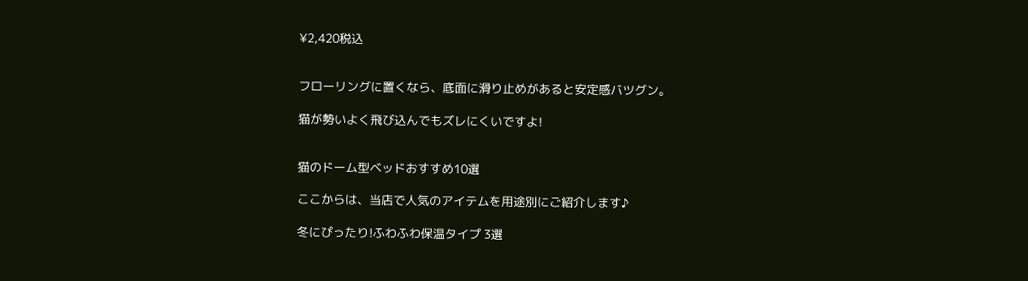¥2,420税込


フローリングに置くなら、底面に滑り止めがあると安定感バツグン。

猫が勢いよく飛び込んでもズレにくいですよ!


猫のドーム型ベッドおすすめ10選

ここからは、当店で人気のアイテムを用途別にご紹介します♪

冬にぴったり!ふわふわ保温タイプ 3選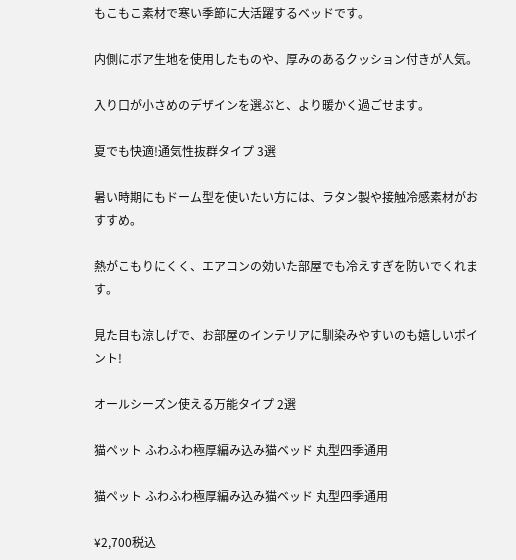もこもこ素材で寒い季節に大活躍するベッドです。

内側にボア生地を使用したものや、厚みのあるクッション付きが人気。

入り口が小さめのデザインを選ぶと、より暖かく過ごせます。

夏でも快適!通気性抜群タイプ 3選

暑い時期にもドーム型を使いたい方には、ラタン製や接触冷感素材がおすすめ。

熱がこもりにくく、エアコンの効いた部屋でも冷えすぎを防いでくれます。

見た目も涼しげで、お部屋のインテリアに馴染みやすいのも嬉しいポイント!

オールシーズン使える万能タイプ 2選

猫ペット ふわふわ極厚編み込み猫ベッド 丸型四季通用

猫ペット ふわふわ極厚編み込み猫ベッド 丸型四季通用

¥2,700税込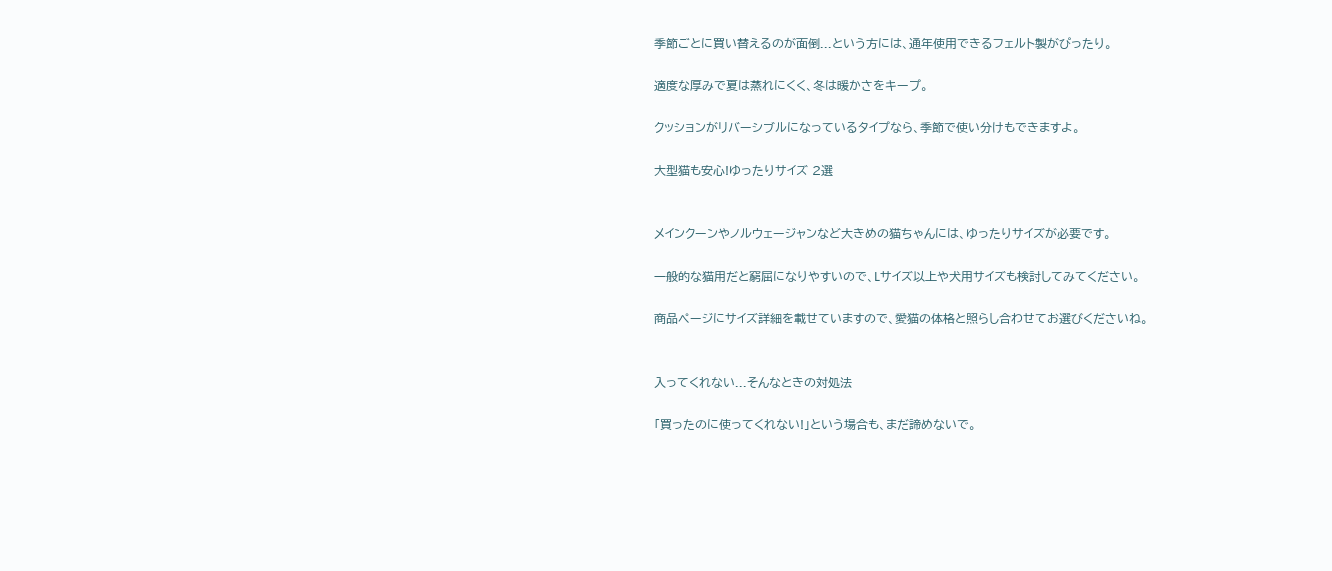季節ごとに買い替えるのが面倒...という方には、通年使用できるフェルト製がぴったり。

適度な厚みで夏は蒸れにくく、冬は暖かさをキープ。

クッションがリバーシブルになっているタイプなら、季節で使い分けもできますよ。

大型猫も安心!ゆったりサイズ 2選


メインクーンやノルウェージャンなど大きめの猫ちゃんには、ゆったりサイズが必要です。

一般的な猫用だと窮屈になりやすいので、Lサイズ以上や犬用サイズも検討してみてください。

商品ページにサイズ詳細を載せていますので、愛猫の体格と照らし合わせてお選びくださいね。


入ってくれない...そんなときの対処法

「買ったのに使ってくれない!」という場合も、まだ諦めないで。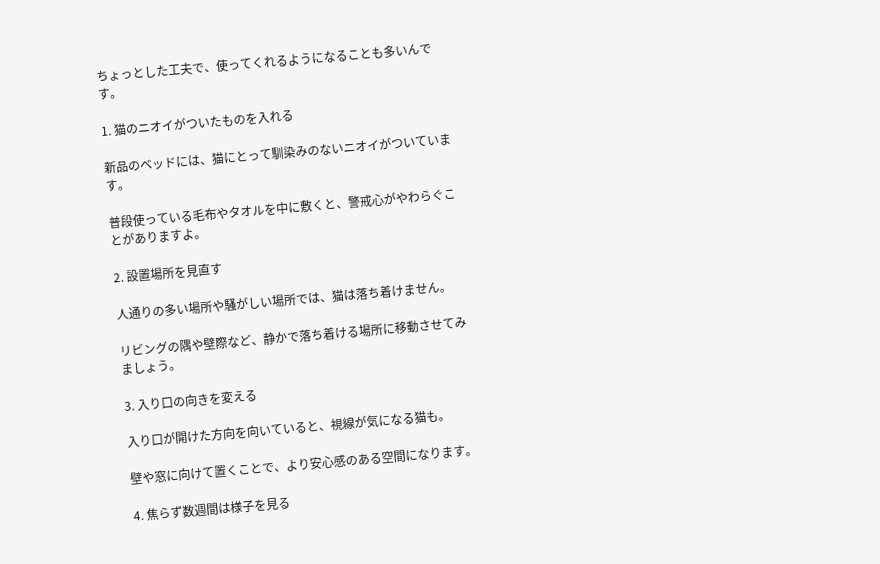ちょっとした工夫で、使ってくれるようになることも多いんです。

1. 猫のニオイがついたものを入れる

新品のベッドには、猫にとって馴染みのないニオイがついています。

普段使っている毛布やタオルを中に敷くと、警戒心がやわらぐことがありますよ。

2. 設置場所を見直す

人通りの多い場所や騒がしい場所では、猫は落ち着けません。

リビングの隅や壁際など、静かで落ち着ける場所に移動させてみましょう。

3. 入り口の向きを変える

入り口が開けた方向を向いていると、視線が気になる猫も。

壁や窓に向けて置くことで、より安心感のある空間になります。

4. 焦らず数週間は様子を見る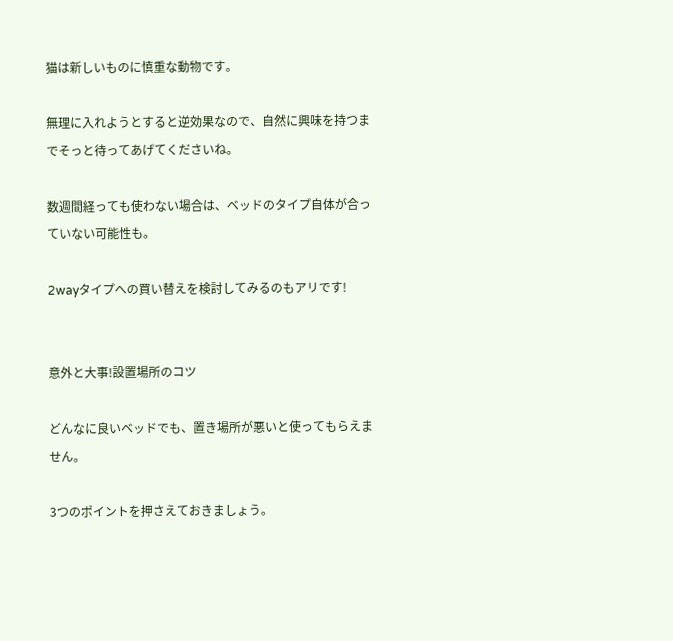猫は新しいものに慎重な動物です。

無理に入れようとすると逆効果なので、自然に興味を持つまでそっと待ってあげてくださいね。

数週間経っても使わない場合は、ベッドのタイプ自体が合っていない可能性も。

2wayタイプへの買い替えを検討してみるのもアリです!


意外と大事!設置場所のコツ

どんなに良いベッドでも、置き場所が悪いと使ってもらえません。

3つのポイントを押さえておきましょう。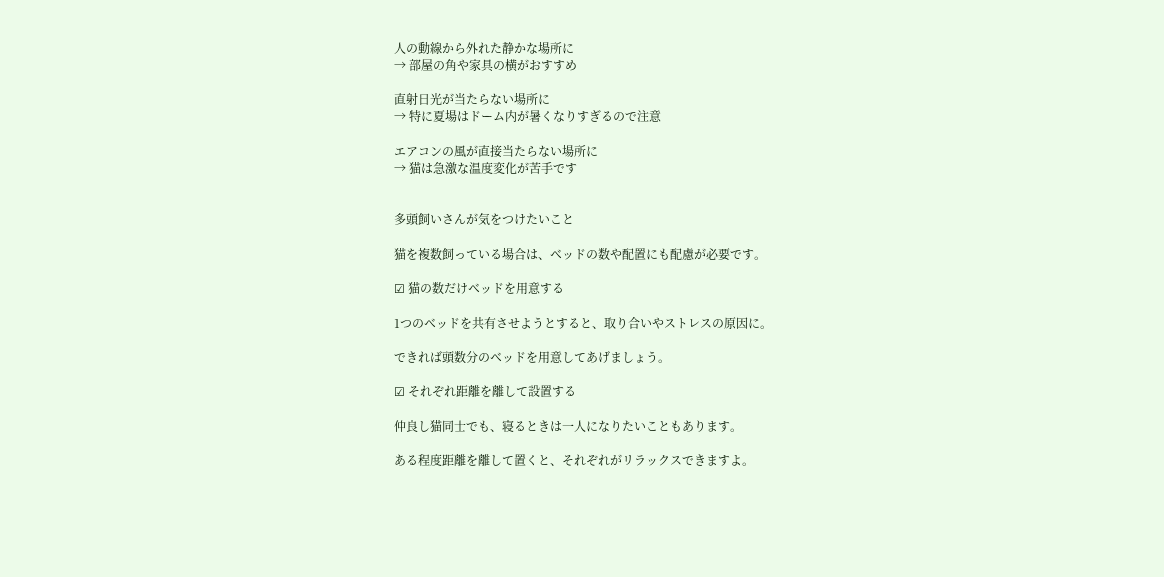人の動線から外れた静かな場所に
→ 部屋の角や家具の横がおすすめ

直射日光が当たらない場所に
→ 特に夏場はドーム内が暑くなりすぎるので注意

エアコンの風が直接当たらない場所に
→ 猫は急激な温度変化が苦手です


多頭飼いさんが気をつけたいこと

猫を複数飼っている場合は、ベッドの数や配置にも配慮が必要です。

☑ 猫の数だけベッドを用意する

1つのベッドを共有させようとすると、取り合いやストレスの原因に。

できれば頭数分のベッドを用意してあげましょう。

☑ それぞれ距離を離して設置する

仲良し猫同士でも、寝るときは一人になりたいこともあります。

ある程度距離を離して置くと、それぞれがリラックスできますよ。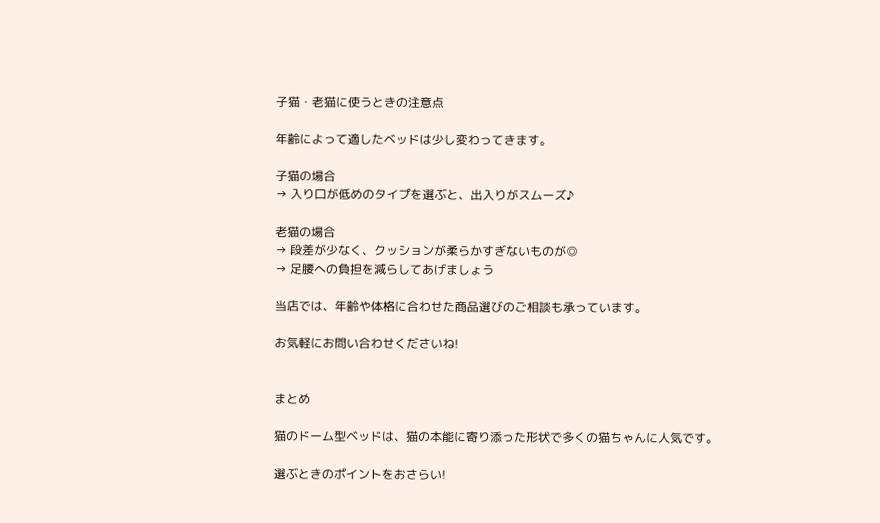子猫・老猫に使うときの注意点

年齢によって適したベッドは少し変わってきます。

子猫の場合
→ 入り口が低めのタイプを選ぶと、出入りがスムーズ♪

老猫の場合
→ 段差が少なく、クッションが柔らかすぎないものが◎
→ 足腰への負担を減らしてあげましょう

当店では、年齢や体格に合わせた商品選びのご相談も承っています。

お気軽にお問い合わせくださいね!


まとめ

猫のドーム型ベッドは、猫の本能に寄り添った形状で多くの猫ちゃんに人気です。

選ぶときのポイントをおさらい!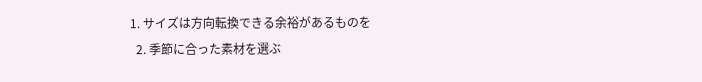1. サイズは方向転換できる余裕があるものを
  2. 季節に合った素材を選ぶ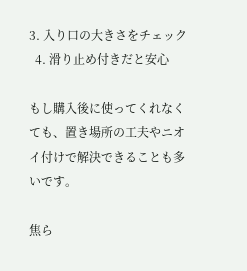3. 入り口の大きさをチェック
  4. 滑り止め付きだと安心

もし購入後に使ってくれなくても、置き場所の工夫やニオイ付けで解決できることも多いです。

焦ら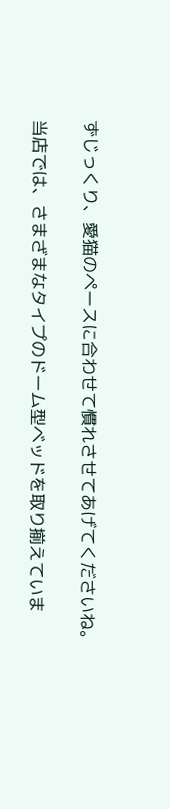ずじっくり、愛猫のペースに合わせて慣れさせてあげてくださいね。

当店では、さまざまなタイプのドーム型ベッドを取り揃えていま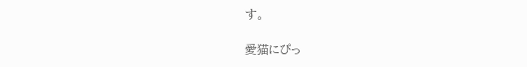す。

愛猫にぴっ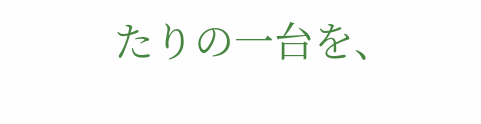たりの一台を、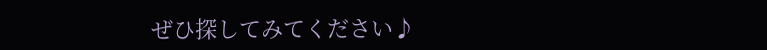ぜひ探してみてください♪